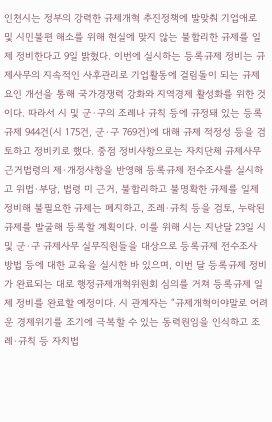인천시는 정부의 강력한 규제개혁 추진정책에 발맞춰 기업애로 및 시민불편 해소를 위해 현실에 맞지 않는 불합리한 규제를 일제 정비한다고 9일 밝혔다. 이번에 실시하는 등록규제 정비는 규제사무의 지속적인 사후관리로 기업활동에 걸림돌이 되는 규제요인 개선을 통해 국가경쟁력 강화와 지역경제 활성화를 위한 것이다. 따라서 시 및 군·구의 조례나 규칙 등에 규정돼 있는 등록규제 944건(시 175건, 군·구 769건)에 대해 규제 적정성 등을 검토하고 정비키로 했다. 중점 정비사항으로는 자치단체 규제사무 근거법령의 제·개정사항을 반영해 등록규제 전수조사를 실시하고 위법·부당, 법령 미 근거, 불합리하고 불명확한 규제를 일제 정비해 불필요한 규제는 폐지하고, 조례·규칙 등을 검토, 누락된 규제를 발굴해 등록할 계획이다. 이를 위해 시는 지난달 23일 시 및 군·구 규제사무 실무직원들을 대상으로 등록규제 전수조사 방법 등에 대한 교육을 실시한 바 있으며, 이번 달 등록규제 정비가 완료되는 대로 행정규제개혁위원회 심의를 거쳐 등록규제 일제 정비를 완료할 예정이다. 시 관계자는 “규제개혁이야말로 어려운 경제위기를 조기에 극복할 수 있는 동력원임을 인식하고 조례·규칙 등 자치법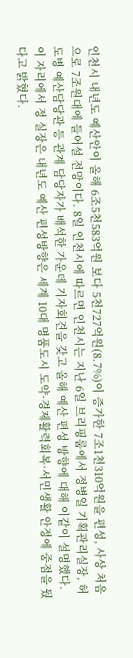인천시 내년도 예산안이 올해 6조5천583억원 보다 5천727억원(8.7%)이 증가한 7조1천310억원을 편성, 사상 처음으로 7조원대에 들어설 전망이다. 8일 인천시에 따르면 인천시는 지난 6일 브리핑룸에서 정병일 기획관리실장, 허도병 예산담당관 등 관계 담당자가 배석한 가운데 기자회견을 갖고 올해 예산 편성 방향에 대해 이같이 설명했다. 이 자리에서 정 실장은 내년도 예산 편성방향은 세계 10대 명품도시 도약·경제활력회복·서민생활 안정에 중점을 뒀다고 밝혔다.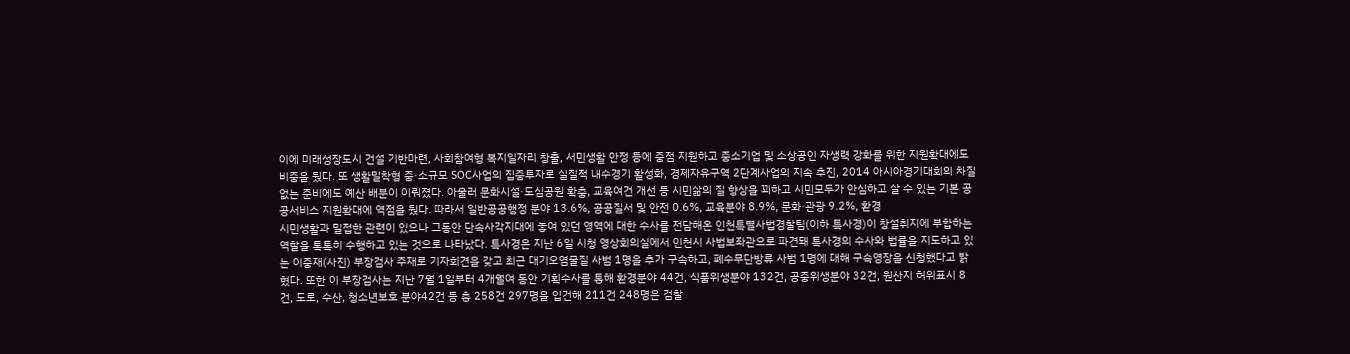이에 미래성장도시 건설 기반마련, 사회참여형 복지일자리 창출, 서민생활 안정 등에 중점 지원하고 중소기업 및 소상공인 자생력 강화를 위한 지원확대에도 비중을 뒀다. 또 생활밀착형 중·소규모 SOC사업의 집중투자로 실질적 내수경기 활성화, 경제자유구역 2단계사업의 지속 추진, 2014 아시아경기대회의 차질 없는 준비에도 예산 배분이 이뤄졌다. 아울러 문화시설·도심공원 확충, 교육여건 개선 등 시민삶의 질 향상을 꾀하고 시민모두가 안심하고 살 수 있는 기본 공공서비스 지원확대에 역점을 뒀다. 따라서 일반공공행정 분야 13.6%, 공공질서 및 안전 0.6%, 교육분야 8.9%, 문화·관광 9.2%, 환경
시민생활과 밀접한 관련이 있으나 그동안 단속사각지대에 놓여 있던 영역에 대한 수사를 전담해온 인천특별사법경찰팀(이하 특사경)이 창설취지에 부합하는 역할을 톡톡히 수행하고 있는 것으로 나타났다. 특사경은 지난 6일 시청 영상회의실에서 인천시 사법보좌관으로 파견돼 특사경의 수사와 법률을 지도하고 있는 이중재(사진) 부장검사 주재로 기자회견을 갖고 최근 대기오염물질 사범 1명을 추가 구속하고, 폐수무단방류 사범 1명에 대해 구속영장을 신청했다고 밝혔다. 또한 이 부장검사는 지난 7월 1일부터 4개월여 동안 기획수사를 통해 환경분야 44건, 식품위생분야 132건, 공중위생분야 32건, 원산지 허위표시 8건, 도로, 수산, 청소년보호 분야42건 등 총 258건 297명을 입건해 211건 248명은 검찰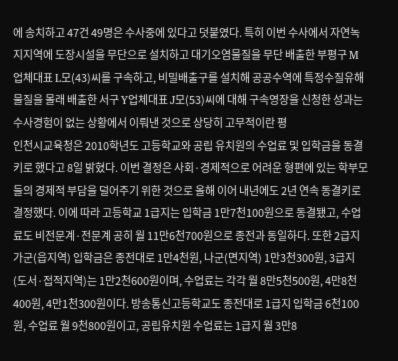에 송치하고 47건 49명은 수사중에 있다고 덧붙였다. 특히 이번 수사에서 자연녹지지역에 도장시설을 무단으로 설치하고 대기오염물질을 무단 배출한 부평구 M업체대표 L모(43)씨를 구속하고, 비밀배출구를 설치해 공공수역에 특정수질유해물질을 몰래 배출한 서구 Y업체대표 J모(53)씨에 대해 구속영장을 신청한 성과는 수사경험이 없는 상황에서 이뤄낸 것으로 상당히 고무적이란 평
인천시교육청은 2010학년도 고등학교와 공립 유치원의 수업료 및 입학금을 동결키로 했다고 8일 밝혔다. 이번 결정은 사회·경제적으로 어려운 형편에 있는 학부모들의 경제적 부담을 덜어주기 위한 것으로 올해 이어 내년에도 2년 연속 동결키로 결정했다. 이에 따라 고등학교 1급지는 입학금 1만7천100원으로 동결됐고, 수업료도 비전문계·전문계 공히 월 11만6천700원으로 종전과 동일하다. 또한 2급지 가군(읍지역) 입학금은 종전대로 1만4천원, 나군(면지역) 1만3천300원, 3급지(도서·접적지역)는 1만2천600원이며, 수업료는 각각 월 8만5천500원, 4만8천400원, 4만1천300원이다. 방송통신고등학교도 종전대로 1급지 입학금 6천100원, 수업료 월 9천800원이고, 공립유치원 수업료는 1급지 월 3만8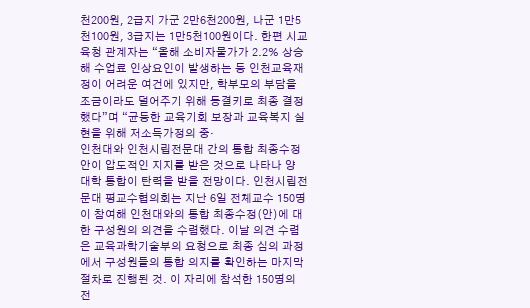천200원, 2급지 가군 2만6천200원, 나군 1만5천100원, 3급지는 1만5천100원이다. 한편 시교육청 관계자는 “올해 소비자물가가 2.2% 상승해 수업료 인상요인이 발생하는 등 인천교육재정이 어려운 여건에 있지만, 학부모의 부담을 조금이라도 덜어주기 위해 동결키로 최종 결정했다”며 “균등한 교육기회 보장과 교육복지 실현을 위해 저소득가정의 중·
인천대와 인천시립전문대 간의 통합 최종수정안이 압도적인 지지를 받은 것으로 나타나 양 대학 통합이 탄력을 받을 전망이다. 인천시립전문대 평교수협의회는 지난 6일 전체교수 150명이 참여해 인천대와의 통합 최종수정(안)에 대한 구성원의 의견을 수렴했다. 이날 의견 수렴은 교육과학기술부의 요청으로 최종 심의 과정에서 구성원들의 통합 의지를 확인하는 마지막 절차로 진행된 것. 이 자리에 참석한 150명의 전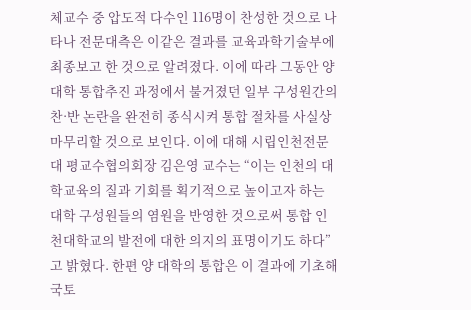체교수 중 압도적 다수인 116명이 찬성한 것으로 나타나 전문대측은 이같은 결과를 교육과학기술부에 최종보고 한 것으로 알려졌다. 이에 따라 그동안 양 대학 통합추진 과정에서 불거졌던 일부 구성원간의 찬·반 논란을 완전히 종식시켜 통합 절차를 사실상 마무리할 것으로 보인다. 이에 대해 시립인천전문대 평교수협의회장 김은영 교수는 “이는 인천의 대학교육의 질과 기회를 획기적으로 높이고자 하는 대학 구성원들의 염원을 반영한 것으로써 통합 인천대학교의 발전에 대한 의지의 표명이기도 하다”고 밝혔다. 한편 양 대학의 통합은 이 결과에 기초해 국토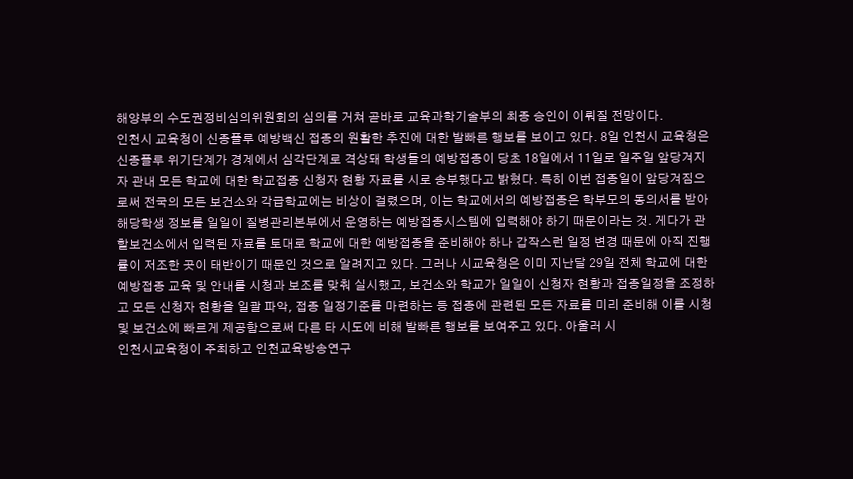해양부의 수도권정비심의위원회의 심의를 거쳐 곧바로 교육과학기술부의 최종 승인이 이뤄질 전망이다.
인천시 교육청이 신종플루 예방백신 접종의 원활한 추진에 대한 발빠른 행보를 보이고 있다. 8일 인천시 교육청은 신종플루 위기단계가 경계에서 심각단계로 격상돼 학생들의 예방접종이 당초 18일에서 11일로 일주일 앞당겨지자 관내 모든 학교에 대한 학교접종 신청자 현황 자료를 시로 송부했다고 밝혔다. 특히 이번 접종일이 앞당겨짐으로써 전국의 모든 보건소와 각급학교에는 비상이 걸렸으며, 이는 학교에서의 예방접종은 학부모의 동의서를 받아 해당학생 정보를 일일이 질병관리본부에서 운영하는 예방접종시스템에 입력해야 하기 때문이라는 것. 게다가 관할보건소에서 입력된 자료를 토대로 학교에 대한 예방접종을 준비해야 하나 갑작스런 일정 변경 때문에 아직 진행률이 저조한 곳이 태반이기 때문인 것으로 알려지고 있다. 그러나 시교육청은 이미 지난달 29일 전체 학교에 대한 예방접종 교육 및 안내를 시청과 보조를 맞춰 실시했고, 보건소와 학교가 일일이 신청자 현황과 접종일정을 조정하고 모든 신청자 현황을 일괄 파악, 접종 일정기준를 마련하는 등 접종에 관련된 모든 자료를 미리 준비해 이를 시청 및 보건소에 빠르게 제공함으로써 다른 타 시도에 비해 발빠른 행보를 보여주고 있다. 아울러 시
인천시교육청이 주최하고 인천교육방송연구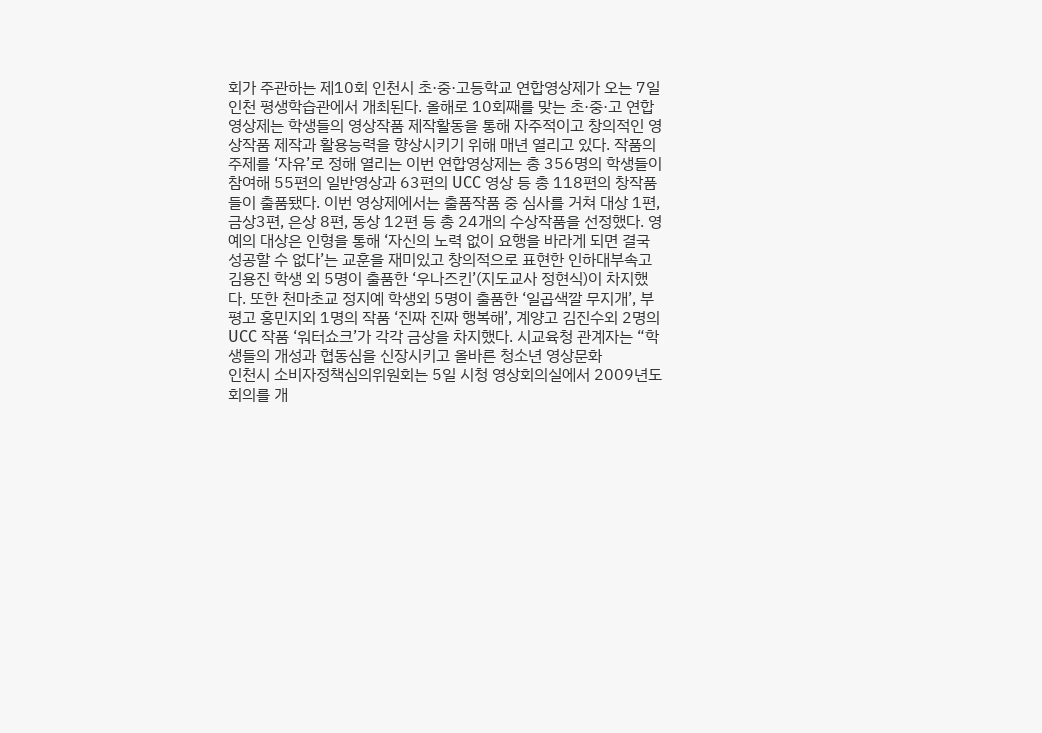회가 주관하는 제10회 인천시 초·중·고등학교 연합영상제가 오는 7일 인천 평생학습관에서 개최된다. 올해로 10회째를 맞는 초·중·고 연합영상제는 학생들의 영상작품 제작활동을 통해 자주적이고 창의적인 영상작품 제작과 활용능력을 향상시키기 위해 매년 열리고 있다. 작품의 주제를 ‘자유’로 정해 열리는 이번 연합영상제는 총 356명의 학생들이 참여해 55편의 일반영상과 63편의 UCC 영상 등 총 118편의 창작품들이 출품됐다. 이번 영상제에서는 출품작품 중 심사를 거쳐 대상 1편, 금상3편, 은상 8편, 동상 12편 등 총 24개의 수상작품을 선정했다. 영예의 대상은 인형을 통해 ‘자신의 노력 없이 요행을 바라게 되면 결국 성공할 수 없다’는 교훈을 재미있고 창의적으로 표현한 인하대부속고 김용진 학생 외 5명이 출품한 ‘우나즈킨’(지도교사 정현식)이 차지했다. 또한 천마초교 정지예 학생외 5명이 출품한 ‘일곱색깔 무지개’, 부평고 홍민지외 1명의 작품 ‘진짜 진짜 행복해’, 계양고 김진수외 2명의 UCC 작품 ‘워터쇼크’가 각각 금상을 차지했다. 시교육청 관계자는 “학생들의 개성과 협동심을 신장시키고 올바른 청소년 영상문화
인천시 소비자정책심의위원회는 5일 시청 영상회의실에서 2009년도 회의를 개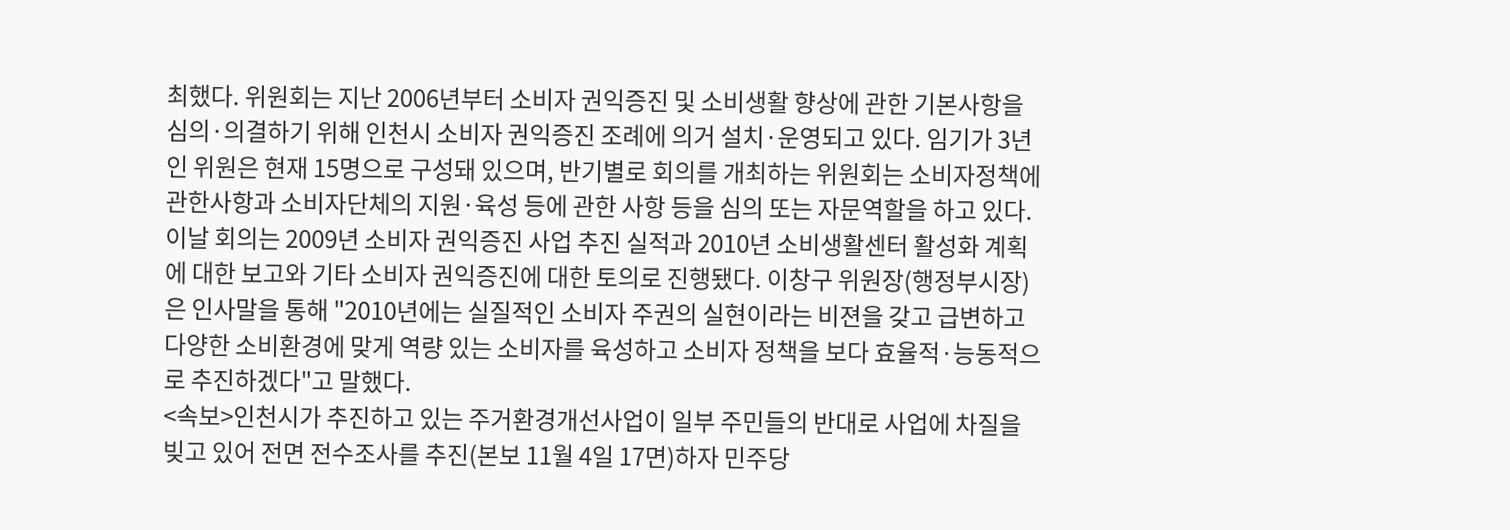최했다. 위원회는 지난 2006년부터 소비자 권익증진 및 소비생활 향상에 관한 기본사항을 심의·의결하기 위해 인천시 소비자 권익증진 조례에 의거 설치·운영되고 있다. 임기가 3년인 위원은 현재 15명으로 구성돼 있으며, 반기별로 회의를 개최하는 위원회는 소비자정책에 관한사항과 소비자단체의 지원·육성 등에 관한 사항 등을 심의 또는 자문역할을 하고 있다. 이날 회의는 2009년 소비자 권익증진 사업 추진 실적과 2010년 소비생활센터 활성화 계획에 대한 보고와 기타 소비자 권익증진에 대한 토의로 진행됐다. 이창구 위원장(행정부시장)은 인사말을 통해 "2010년에는 실질적인 소비자 주권의 실현이라는 비젼을 갖고 급변하고 다양한 소비환경에 맞게 역량 있는 소비자를 육성하고 소비자 정책을 보다 효율적·능동적으로 추진하겠다"고 말했다.
<속보>인천시가 추진하고 있는 주거환경개선사업이 일부 주민들의 반대로 사업에 차질을 빚고 있어 전면 전수조사를 추진(본보 11월 4일 17면)하자 민주당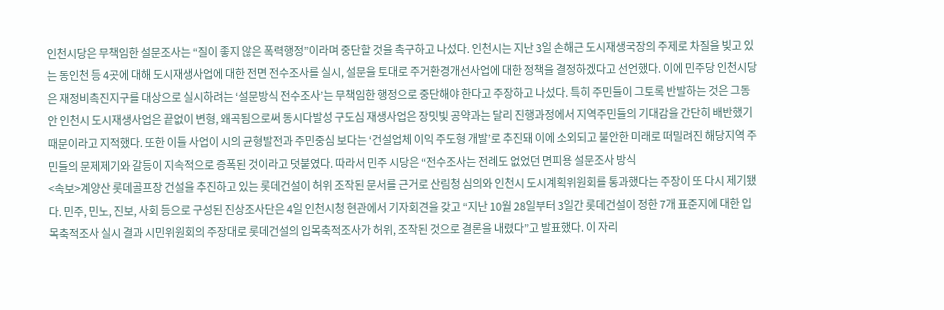인천시당은 무책임한 설문조사는 “질이 좋지 않은 폭력행정”이라며 중단할 것을 촉구하고 나섰다. 인천시는 지난 3일 손해근 도시재생국장의 주제로 차질을 빚고 있는 동인천 등 4곳에 대해 도시재생사업에 대한 전면 전수조사를 실시, 설문을 토대로 주거환경개선사업에 대한 정책을 결정하겠다고 선언했다. 이에 민주당 인천시당은 재정비촉진지구를 대상으로 실시하려는 ‘설문방식 전수조사’는 무책임한 행정으로 중단해야 한다고 주장하고 나섰다. 특히 주민들이 그토록 반발하는 것은 그동안 인천시 도시재생사업은 끝없이 변형, 왜곡됨으로써 동시다발성 구도심 재생사업은 장밋빛 공약과는 달리 진행과정에서 지역주민들의 기대감을 간단히 배반했기 때문이라고 지적했다. 또한 이들 사업이 시의 균형발전과 주민중심 보다는 ‘건설업체 이익 주도형 개발’로 추진돼 이에 소외되고 불안한 미래로 떠밀려진 해당지역 주민들의 문제제기와 갈등이 지속적으로 증폭된 것이라고 덧붙였다. 따라서 민주 시당은 “전수조사는 전례도 없었던 면피용 설문조사 방식
<속보>계양산 롯데골프장 건설을 추진하고 있는 롯데건설이 허위 조작된 문서를 근거로 산림청 심의와 인천시 도시계획위원회를 통과했다는 주장이 또 다시 제기됐다. 민주, 민노, 진보, 사회 등으로 구성된 진상조사단은 4일 인천시청 현관에서 기자회견을 갖고 “지난 10월 28일부터 3일간 롯데건설이 정한 7개 표준지에 대한 입목축적조사 실시 결과 시민위원회의 주장대로 롯데건설의 입목축적조사가 허위, 조작된 것으로 결론을 내렸다”고 발표했다. 이 자리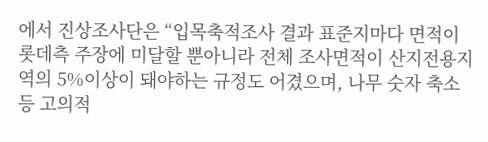에서 진상조사단은 “입목축적조사 결과 표준지마다 면적이 롯데측 주장에 미달할 뿐아니라 전체 조사면적이 산지전용지역의 5%이상이 돼야하는 규정도 어겼으며, 나무 숫자 축소 등 고의적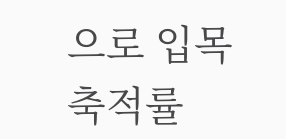으로 입목축적률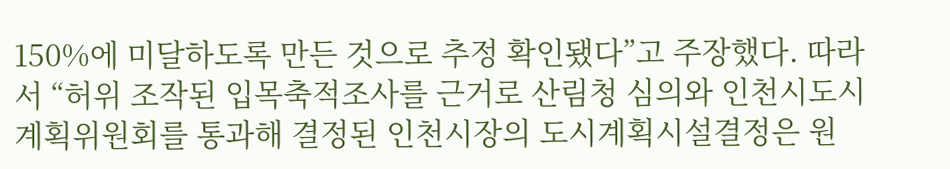150%에 미달하도록 만든 것으로 추정 확인됐다”고 주장했다. 따라서 “허위 조작된 입목축적조사를 근거로 산림청 심의와 인천시도시계획위원회를 통과해 결정된 인천시장의 도시계획시설결정은 원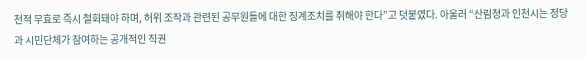천적 무효로 즉시 철회돼야 하며, 허위 조작과 관련된 공무원들에 대한 징계조치를 취해야 한다”고 덧붙였다. 아울러 “산림청과 인천시는 정당과 시민단체가 참여하는 공개적인 직권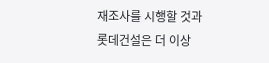재조사를 시행할 것과 롯데건설은 더 이상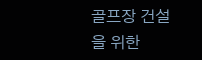골프장 건설을 위한